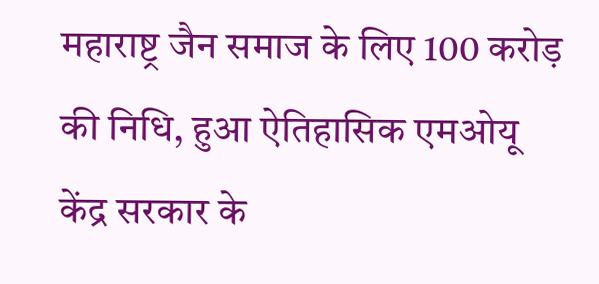महाराष्ट्र जैन समाज के लिए 100 करोड़ की निधि, हुआ ऐतिहासिक एमओयू
केंद्र सरकार के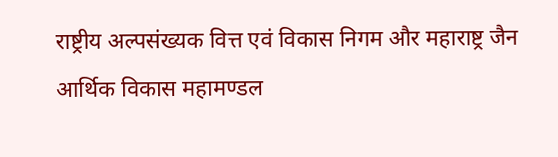राष्ट्रीय अल्पसंख्यक वित्त एवं विकास निगम और महाराष्ट्र जैन आर्थिक विकास महामण्डल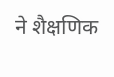ने शैक्षणिक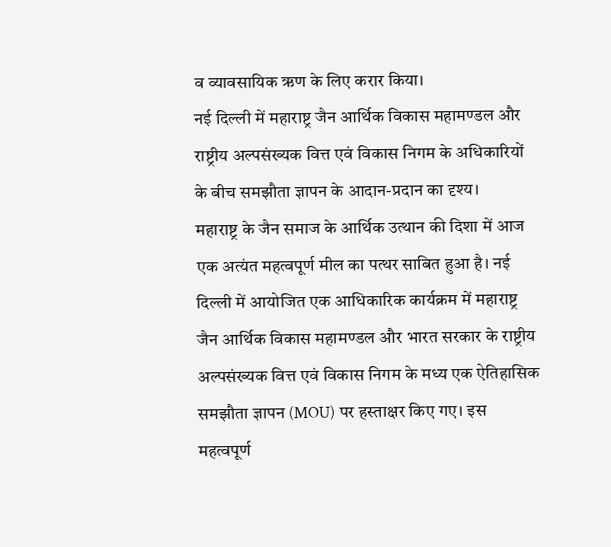व व्यावसायिक ऋण के लिए करार किया।
नई दिल्ली में महाराष्ट्र जैन आर्थिक विकास महामण्डल और राष्ट्रीय अल्पसंख्यक वित्त एवं विकास निगम के अधिकारियों के बीच समझौता ज्ञापन के आदान-प्रदान का दृश्य।
महाराष्ट्र के जैन समाज के आर्थिक उत्थान की दिशा में आज एक अत्यंत महत्वपूर्ण मील का पत्थर साबित हुआ है। नई दिल्ली में आयोजित एक आधिकारिक कार्यक्रम में महाराष्ट्र जैन आर्थिक विकास महामण्डल और भारत सरकार के राष्ट्रीय अल्पसंख्यक वित्त एवं विकास निगम के मध्य एक ऐतिहासिक समझौता ज्ञापन (MOU) पर हस्ताक्षर किए गए। इस महत्वपूर्ण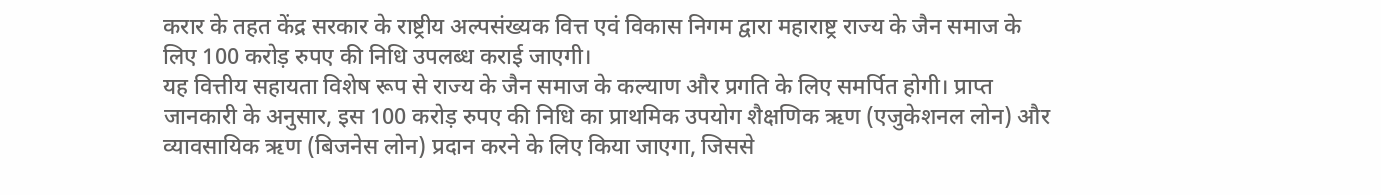करार के तहत केंद्र सरकार के राष्ट्रीय अल्पसंख्यक वित्त एवं विकास निगम द्वारा महाराष्ट्र राज्य के जैन समाज के लिए 100 करोड़ रुपए की निधि उपलब्ध कराई जाएगी।
यह वित्तीय सहायता विशेष रूप से राज्य के जैन समाज के कल्याण और प्रगति के लिए समर्पित होगी। प्राप्त जानकारी के अनुसार, इस 100 करोड़ रुपए की निधि का प्राथमिक उपयोग शैक्षणिक ऋण (एजुकेशनल लोन) और व्यावसायिक ऋण (बिजनेस लोन) प्रदान करने के लिए किया जाएगा, जिससे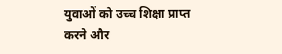युवाओं को उच्च शिक्षा प्राप्त करने और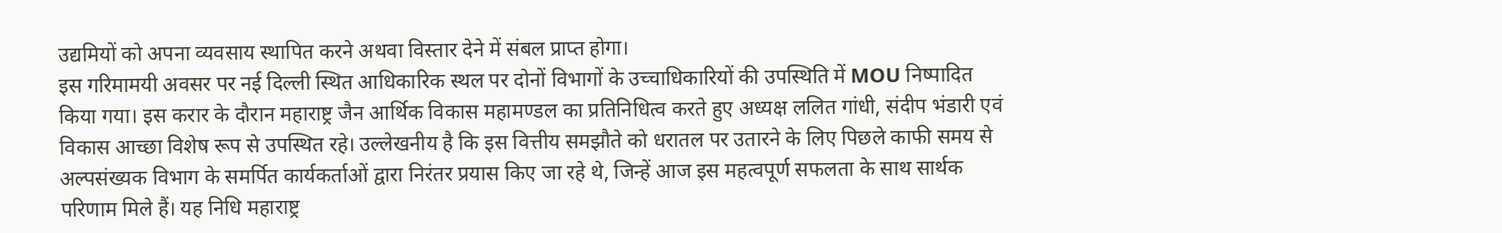उद्यमियों को अपना व्यवसाय स्थापित करने अथवा विस्तार देने में संबल प्राप्त होगा।
इस गरिमामयी अवसर पर नई दिल्ली स्थित आधिकारिक स्थल पर दोनों विभागों के उच्चाधिकारियों की उपस्थिति में MOU निष्पादित किया गया। इस करार के दौरान महाराष्ट्र जैन आर्थिक विकास महामण्डल का प्रतिनिधित्व करते हुए अध्यक्ष ललित गांधी, संदीप भंडारी एवं विकास आच्छा विशेष रूप से उपस्थित रहे। उल्लेखनीय है कि इस वित्तीय समझौते को धरातल पर उतारने के लिए पिछले काफी समय से अल्पसंख्यक विभाग के समर्पित कार्यकर्ताओं द्वारा निरंतर प्रयास किए जा रहे थे, जिन्हें आज इस महत्वपूर्ण सफलता के साथ सार्थक परिणाम मिले हैं। यह निधि महाराष्ट्र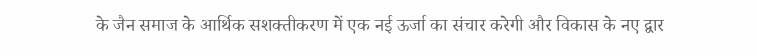के जैन समाज के आर्थिक सशक्तीकरण में एक नई ऊर्जा का संचार करेगी और विकास के नए द्वार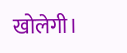खोलेगी।